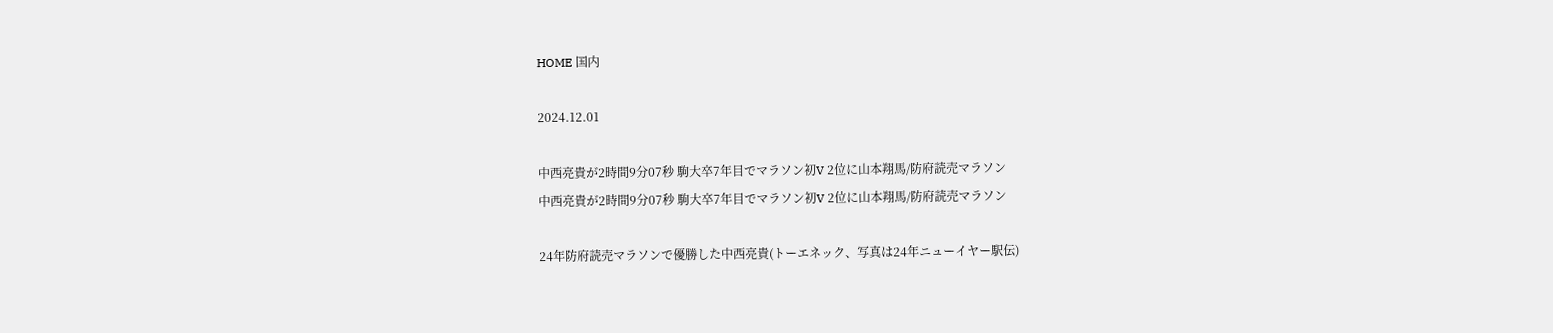HOME 国内

2024.12.01

中西亮貴が2時間9分07秒 駒大卒7年目でマラソン初V 2位に山本翔馬/防府読売マラソン
中西亮貴が2時間9分07秒 駒大卒7年目でマラソン初V 2位に山本翔馬/防府読売マラソン

24年防府読売マラソンで優勝した中西亮貴(トーエネック、写真は24年ニューイヤー駅伝)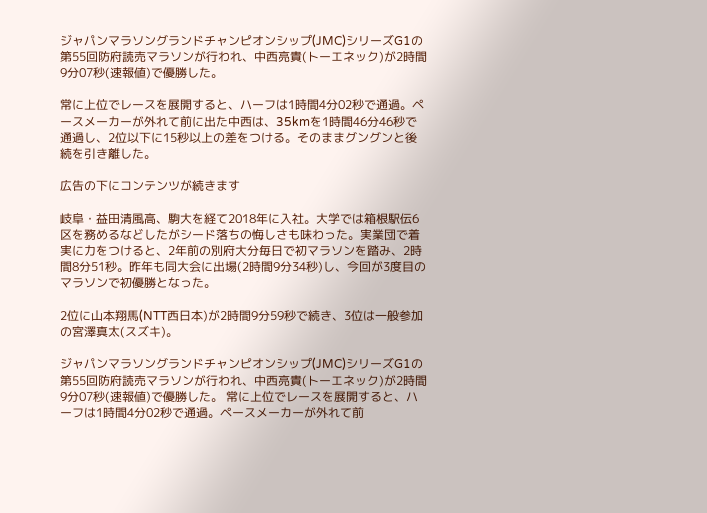ジャパンマラソングランドチャンピオンシップ(JMC)シリーズG1の第55回防府読売マラソンが行われ、中西亮貴(トーエネック)が2時間9分07秒(速報値)で優勝した。

常に上位でレースを展開すると、ハーフは1時間4分02秒で通過。ペースメーカーが外れて前に出た中西は、35kmを1時間46分46秒で通過し、2位以下に15秒以上の差をつける。そのままグングンと後続を引き離した。

広告の下にコンテンツが続きます

岐阜・益田清風高、駒大を経て2018年に入社。大学では箱根駅伝6区を務めるなどしたがシード落ちの悔しさも味わった。実業団で着実に力をつけると、2年前の別府大分毎日で初マラソンを踏み、2時間8分51秒。昨年も同大会に出場(2時間9分34秒)し、今回が3度目のマラソンで初優勝となった。

2位に山本翔馬(NTT西日本)が2時間9分59秒で続き、3位は一般参加の宮澤真太(スズキ)。

ジャパンマラソングランドチャンピオンシップ(JMC)シリーズG1の第55回防府読売マラソンが行われ、中西亮貴(トーエネック)が2時間9分07秒(速報値)で優勝した。 常に上位でレースを展開すると、ハーフは1時間4分02秒で通過。ペースメーカーが外れて前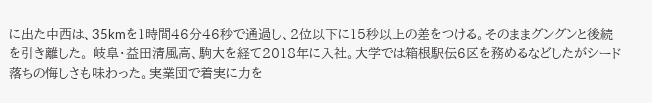に出た中西は、35kmを1時間46分46秒で通過し、2位以下に15秒以上の差をつける。そのままグングンと後続を引き離した。 岐阜・益田清風高、駒大を経て2018年に入社。大学では箱根駅伝6区を務めるなどしたがシード落ちの悔しさも味わった。実業団で着実に力を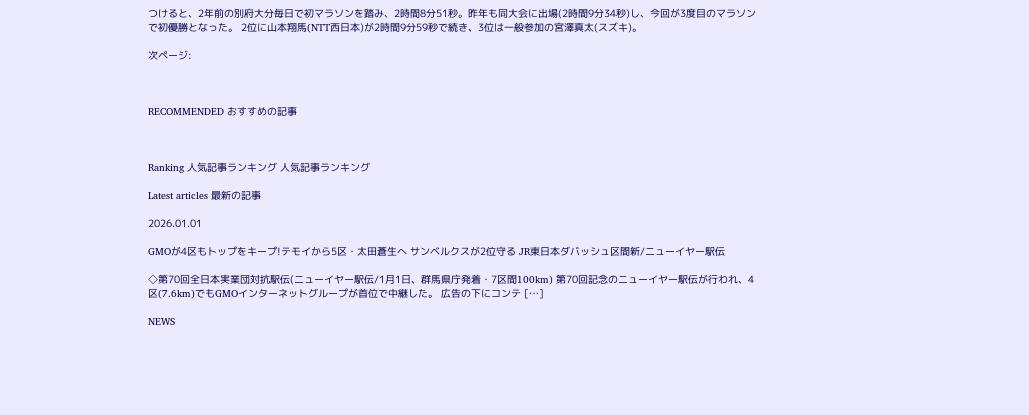つけると、2年前の別府大分毎日で初マラソンを踏み、2時間8分51秒。昨年も同大会に出場(2時間9分34秒)し、今回が3度目のマラソンで初優勝となった。 2位に山本翔馬(NTT西日本)が2時間9分59秒で続き、3位は一般参加の宮澤真太(スズキ)。

次ページ:



RECOMMENDED おすすめの記事



Ranking 人気記事ランキング 人気記事ランキング

Latest articles 最新の記事

2026.01.01

GMOが4区もトップをキープ!テモイから5区・太田蒼生へ サンベルクスが2位守る JR東日本ダバッシュ区間新/ニューイヤー駅伝

◇第70回全日本実業団対抗駅伝(ニューイヤー駅伝/1月1日、群馬県庁発着・7区間100km) 第70回記念のニューイヤー駅伝が行われ、4区(7.6km)でもGMOインターネットグループが首位で中継した。 広告の下にコンテ […]

NEWS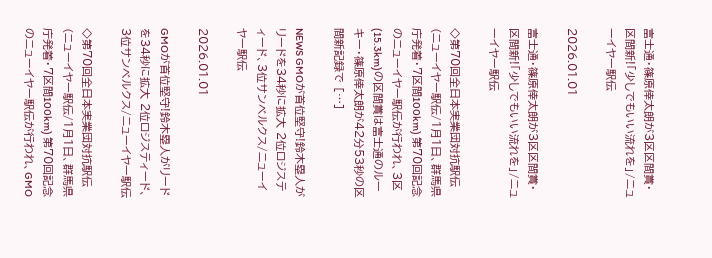富士通・篠原倖太朗が3区区間賞・区間新!「少しでもいい流れを」/ニューイヤー駅伝

2026.01.01

富士通・篠原倖太朗が3区区間賞・区間新!「少しでもいい流れを」/ニューイヤー駅伝

◇第70回全日本実業団対抗駅伝(ニューイヤー駅伝/1月1日、群馬県庁発着・7区間100km) 第70回記念のニューイヤー駅伝が行われ、3区(15.3km)の区間賞は富士通のルーキー・篠原倖太朗が42分53秒の区間新記録で […]

NEWS GMOが首位堅守!鈴木塁人がリードを34秒に拡大 2位ロジスティード、3位サンベルクス/ニューイヤー駅伝

2026.01.01

GMOが首位堅守!鈴木塁人がリードを34秒に拡大 2位ロジスティード、3位サンベルクス/ニューイヤー駅伝

◇第70回全日本実業団対抗駅伝(ニューイヤー駅伝/1月1日、群馬県庁発着・7区間100km) 第70回記念のニューイヤー駅伝が行われ、GMO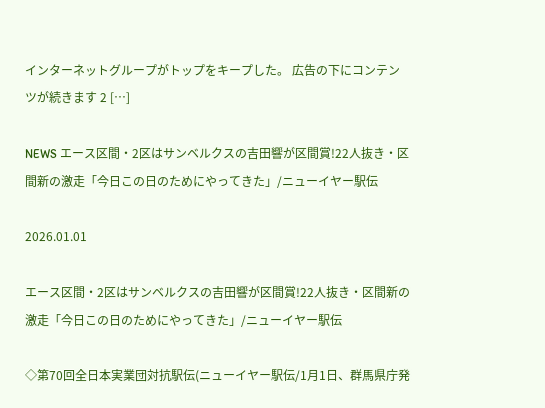インターネットグループがトップをキープした。 広告の下にコンテンツが続きます 2 […]

NEWS エース区間・2区はサンベルクスの吉田響が区間賞!22人抜き・区間新の激走「今日この日のためにやってきた」/ニューイヤー駅伝

2026.01.01

エース区間・2区はサンベルクスの吉田響が区間賞!22人抜き・区間新の激走「今日この日のためにやってきた」/ニューイヤー駅伝

◇第70回全日本実業団対抗駅伝(ニューイヤー駅伝/1月1日、群馬県庁発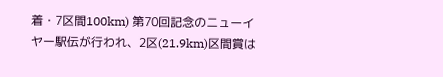着・7区間100km) 第70回記念のニューイヤー駅伝が行われ、2区(21.9km)区間賞は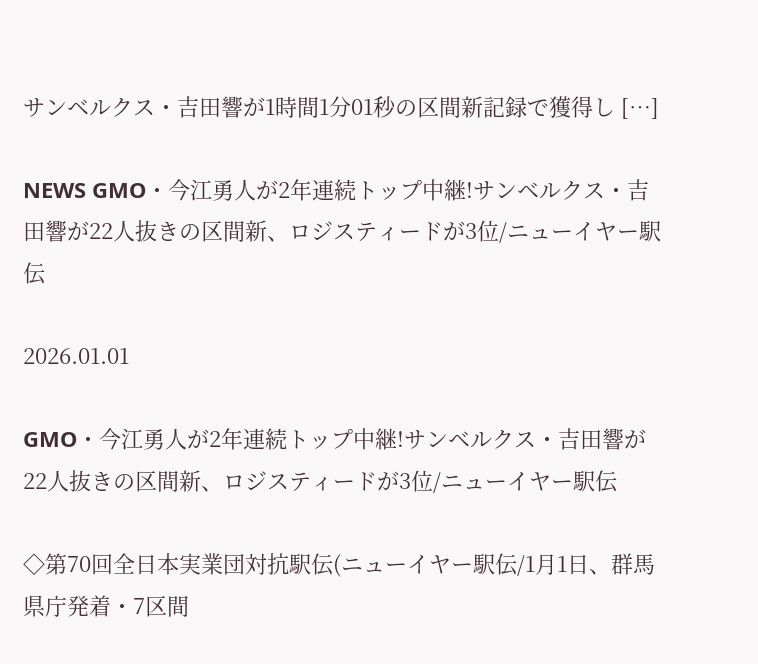サンベルクス・吉田響が1時間1分01秒の区間新記録で獲得し […]

NEWS GMO・今江勇人が2年連続トップ中継!サンベルクス・吉田響が22人抜きの区間新、ロジスティードが3位/ニューイヤー駅伝

2026.01.01

GMO・今江勇人が2年連続トップ中継!サンベルクス・吉田響が22人抜きの区間新、ロジスティードが3位/ニューイヤー駅伝

◇第70回全日本実業団対抗駅伝(ニューイヤー駅伝/1月1日、群馬県庁発着・7区間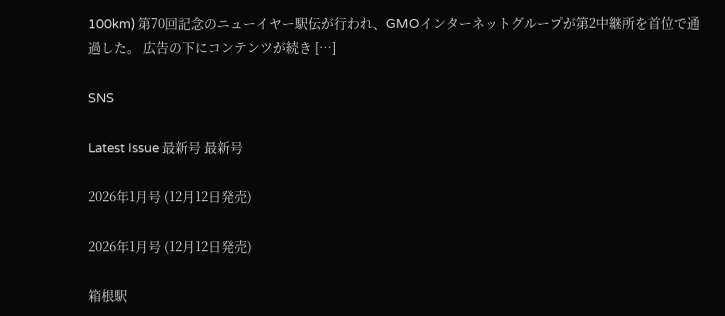100km) 第70回記念のニューイヤー駅伝が行われ、GMOインターネットグループが第2中継所を首位で通過した。 広告の下にコンテンツが続き […]

SNS

Latest Issue 最新号 最新号

2026年1月号 (12月12日発売)

2026年1月号 (12月12日発売)

箱根駅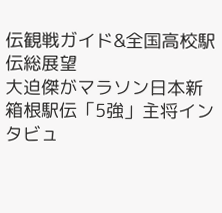伝観戦ガイド&全国高校駅伝総展望
大迫傑がマラソン日本新
箱根駅伝「5強」主将インタビュ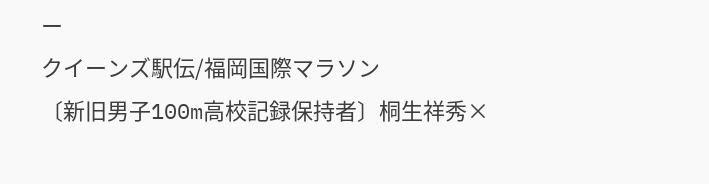ー
クイーンズ駅伝/福岡国際マラソン
〔新旧男子100m高校記録保持者〕桐生祥秀×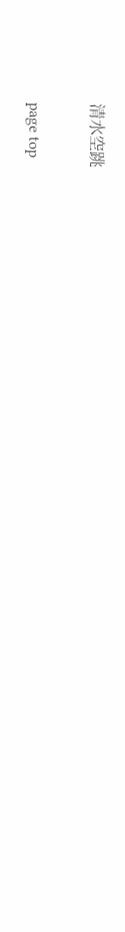清水空跳

page top